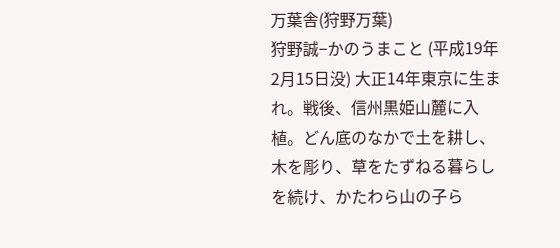万葉舎(狩野万葉)
狩野誠−かのうまこと (平成19年2月15日没) 大正14年東京に生まれ。戦後、信州黒姫山麓に入植。どん底のなかで土を耕し、木を彫り、草をたずねる暮らしを続け、かたわら山の子ら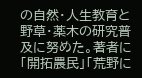の自然・人生教育と野草・薬木の研究普及に努めた。著者に「開拓農民」「荒野に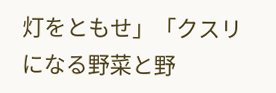灯をともせ」「クスリになる野菜と野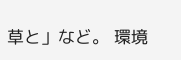草と」など。 環境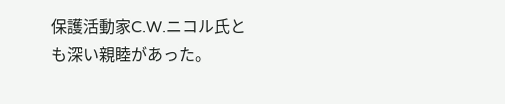保護活動家C.W.ニコル氏とも深い親睦があった。